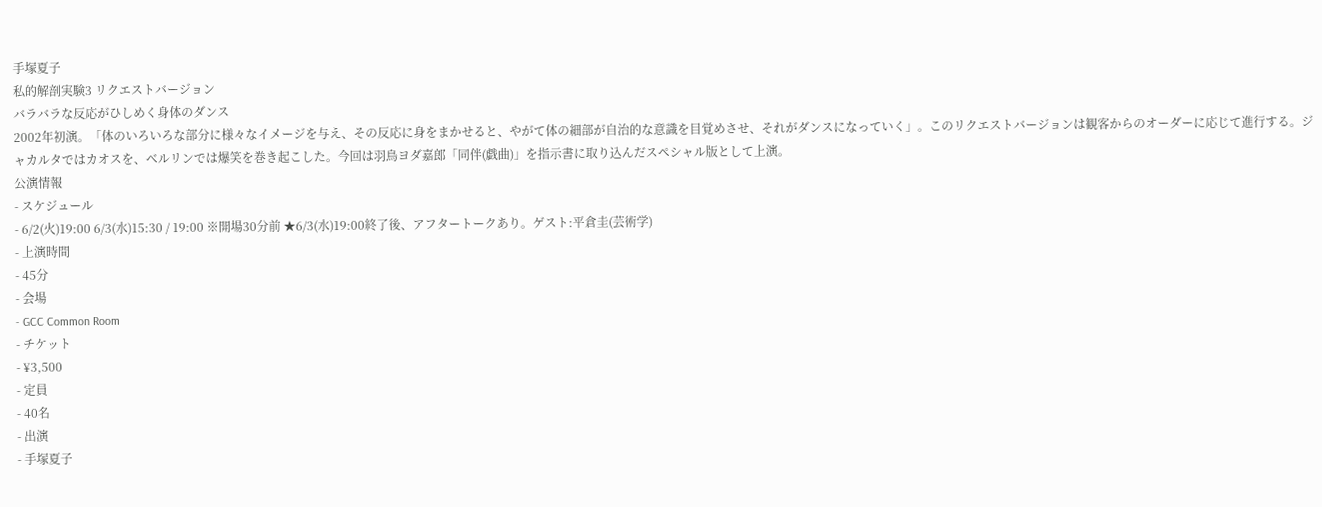手塚夏子
私的解剖実験3 リクエストバージョン
バラバラな反応がひしめく身体のダンス
2002年初演。「体のいろいろな部分に様々なイメージを与え、その反応に身をまかせると、やがて体の細部が自治的な意識を目覚めさせ、それがダンスになっていく」。このリクエストバージョンは観客からのオーダーに応じて進行する。ジャカルタではカオスを、ベルリンでは爆笑を巻き起こした。今回は羽鳥ヨダ嘉郎「同伴(戯曲)」を指示書に取り込んだスペシャル版として上演。
公演情報
- スケジュール
- 6/2(火)19:00 6/3(水)15:30 / 19:00 ※開場30分前 ★6/3(水)19:00終了後、アフタートークあり。ゲスト:平倉圭(芸術学)
- 上演時間
- 45分
- 会場
- GCC Common Room
- チケット
- ¥3,500
- 定員
- 40名
- 出演
- 手塚夏子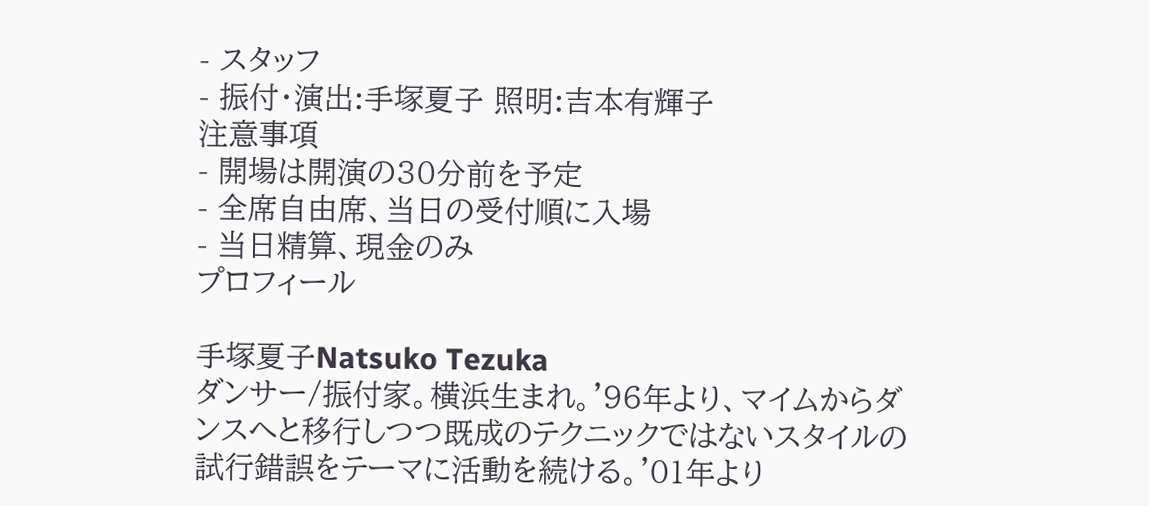- スタッフ
- 振付・演出:手塚夏子 照明:吉本有輝子
注意事項
- 開場は開演の30分前を予定
- 全席自由席、当日の受付順に入場
- 当日精算、現金のみ
プロフィール

手塚夏子Natsuko Tezuka
ダンサー/振付家。横浜生まれ。'96年より、マイムからダンスへと移行しつつ既成のテクニックではないスタイルの試行錯誤をテーマに活動を続ける。'01年より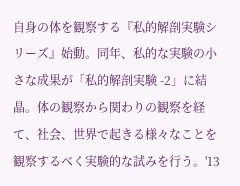自身の体を観察する『私的解剖実験シリーズ』始動。同年、私的な実験の小さな成果が「私的解剖実験 -2」に結晶。体の観察から関わりの観察を経て、社会、世界で起きる様々なことを観察するべく実験的な試みを行う。'13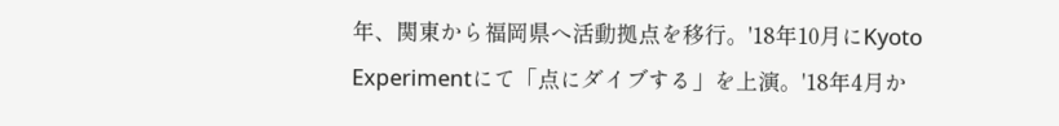年、関東から福岡県へ活動拠点を移行。'18年10月にKyoto Experimentにて「点にダイブする」を上演。'18年4月か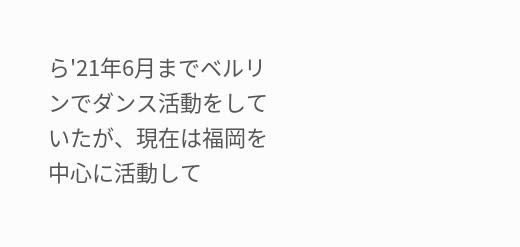ら'21年6月までベルリンでダンス活動をしていたが、現在は福岡を中心に活動して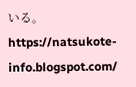いる。
https://natsukote-info.blogspot.com/